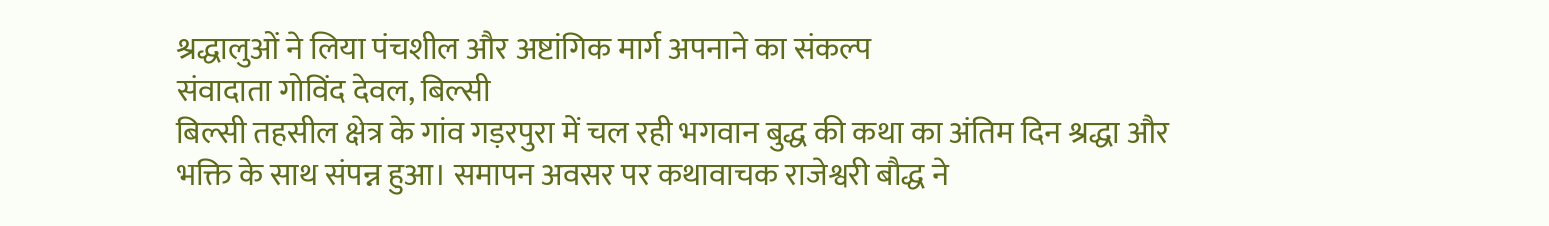श्रद्धालुओं ने लिया पंचशील और अष्टांगिक मार्ग अपनाने का संकल्प
संवादाता गोविंद देवल, बिल्सी
बिल्सी तहसील क्षेत्र के गांव गड़रपुरा में चल रही भगवान बुद्ध की कथा का अंतिम दिन श्रद्धा और भक्ति के साथ संपन्न हुआ। समापन अवसर पर कथावाचक राजेश्वरी बौद्ध ने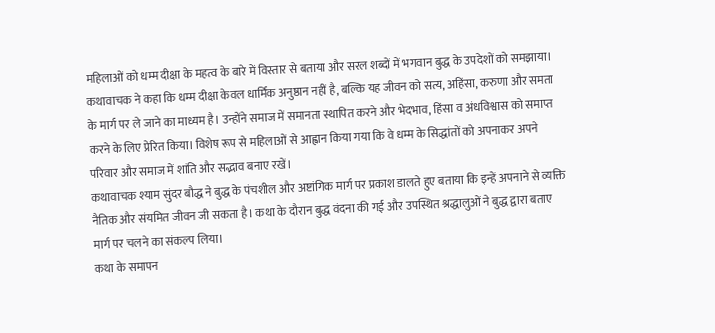महिलाओं को धम्म दीक्षा के महत्व के बारे में विस्तार से बताया और सरल शब्दों में भगवान बुद्ध के उपदेशों को समझाया।
कथावाचक ने कहा कि धम्म दीक्षा केवल धार्मिक अनुष्ठान नहीं है, बल्कि यह जीवन को सत्य, अहिंसा, करुणा और समता के मार्ग पर ले जाने का माध्यम है। उन्होंने समाज में समानता स्थापित करने और भेदभाव, हिंसा व अंधविश्वास को समाप्त करने के लिए प्रेरित किया। विशेष रूप से महिलाओं से आह्वान किया गया कि वे धम्म के सिद्धांतों को अपनाकर अपने परिवार और समाज में शांति और सद्भाव बनाए रखें।
कथावाचक श्याम सुंदर बौद्ध ने बुद्ध के पंचशील और अष्टांगिक मार्ग पर प्रकाश डालते हुए बताया कि इन्हें अपनाने से व्यक्ति नैतिक और संयमित जीवन जी सकता है। कथा के दौरान बुद्ध वंदना की गई और उपस्थित श्रद्धालुओं ने बुद्ध द्वारा बताए मार्ग पर चलने का संकल्प लिया।
कथा के समापन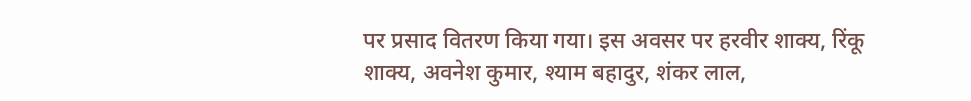पर प्रसाद वितरण किया गया। इस अवसर पर हरवीर शाक्य, रिंकू शाक्य, अवनेश कुमार, श्याम बहादुर, शंकर लाल,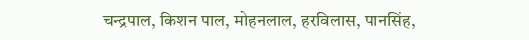चन्द्रपाल, किशन पाल, मोहनलाल, हरविलास, पानसिंह,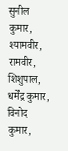सुनील कुमार, श्यामवीर, रामवीर, शिशुपाल, धर्मेंद्र कुमार, विनोद कुमार,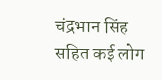चंद्रभान सिंह सहित कई लोग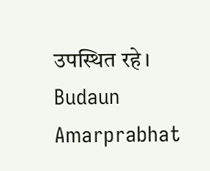उपस्थित रहे।
Budaun Amarprabhat